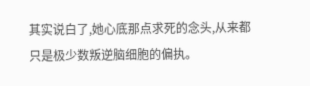其实说白了,她心底那点求死的念头,从来都只是极少数叛逆脑细胞的偏执。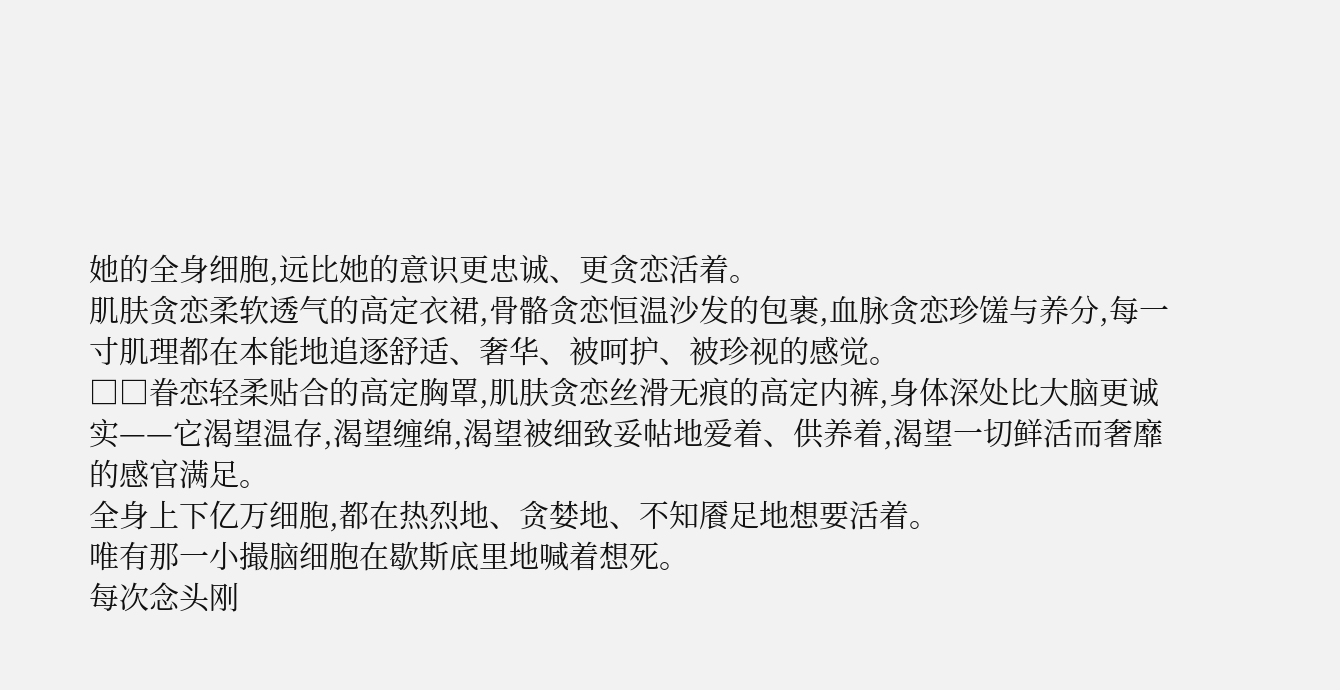她的全身细胞,远比她的意识更忠诚、更贪恋活着。
肌肤贪恋柔软透气的高定衣裙,骨骼贪恋恒温沙发的包裹,血脉贪恋珍馐与养分,每一寸肌理都在本能地追逐舒适、奢华、被呵护、被珍视的感觉。
□□眷恋轻柔贴合的高定胸罩,肌肤贪恋丝滑无痕的高定内裤,身体深处比大脑更诚实——它渴望温存,渴望缠绵,渴望被细致妥帖地爱着、供养着,渴望一切鲜活而奢靡的感官满足。
全身上下亿万细胞,都在热烈地、贪婪地、不知餍足地想要活着。
唯有那一小撮脑细胞在歇斯底里地喊着想死。
每次念头刚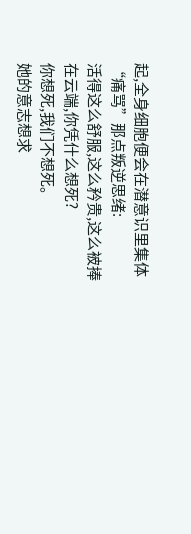起,全身细胞便会在潜意识里集体“痛骂”那点叛逆思绪:
活得这么舒服,这么矜贵,这么被捧在云端,你凭什么想死?
你想死,我们不想死。
她的意志想求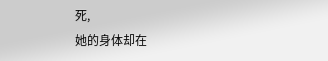死,
她的身体却在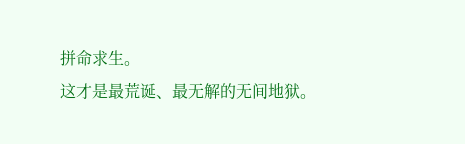拼命求生。
这才是最荒诞、最无解的无间地狱。